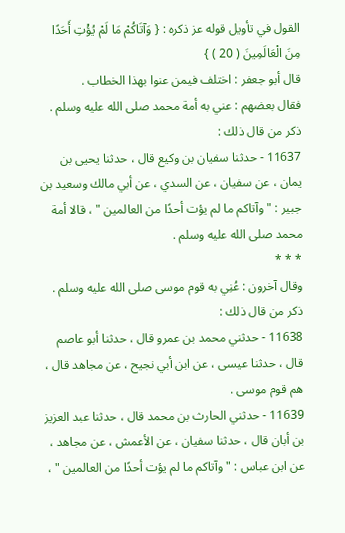القول في تأويل قوله عز ذكره : { وَآتَاكُمْ مَا لَمْ يُؤْتِ أَحَدًا مِنَ الْعَالَمِينَ ( 20 ) }
قال أبو جعفر : اختلف فيمن عنوا بهذا الخطاب .
فقال بعضهم : عني به أمة محمد صلى الله عليه وسلم .
ذكر من قال ذلك :
11637 - حدثنا سفيان بن وكيع قال ، حدثنا يحيى بن يمان ، عن سفيان ، عن السدي ، عن أبي مالك وسعيد بن جبير : " وآتاكم ما لم يؤت أحدًا من العالمين " ، قالا أمة محمد صلى الله عليه وسلم .
* * *
وقال آخرون : عُنِي به قوم موسى صلى الله عليه وسلم .
ذكر من قال ذلك :
11638 - حدثني محمد بن عمرو قال ، حدثنا أبو عاصم قال ، حدثنا عيسى ، عن ابن أبي نجيح ، عن مجاهد قال ، هم قوم موسى .
11639 - حدثني الحارث بن محمد قال ، حدثنا عبد العزيز بن أبان قال ، حدثنا سفيان ، عن الأعمش ، عن مجاهد ، عن ابن عباس : " وآتاكم ما لم يؤت أحدًا من العالمين " ،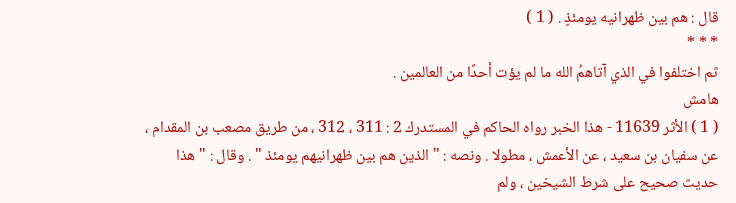قال : هم بين ظهرانيه يومئذٍ . ( 1 )
* * *
ثم اختلفوا في الذي آتاهمُ الله ما لم يؤت أحدًا من العالمين .
هامش
( 1 ) الأثر 11639 - هذا الخبر رواه الحاكم في المستدرك 2 : 311 ، 312 ، من طريق مصعب بن المقدام ، عن سفيان بن سعيد ، عن الأعمش ، مطولا . ونصه : " الذين هم بين ظهرانيهم يومئذ " . وقال : " هذا حديث صحيح على شرط الشيخين ، ولم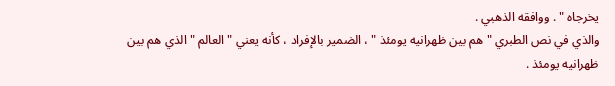يخرجاه " . ووافقه الذهبي .
والذي في نص الطبري " هم بين ظهرانيه يومئذ " ، الضمير بالإفراد ، كأنه يعني " العالم " الذي هم بين ظهرانيه يومئذ .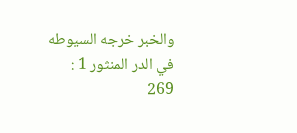والخبر خرجه السيوطه في الدر المنثور 1 : 269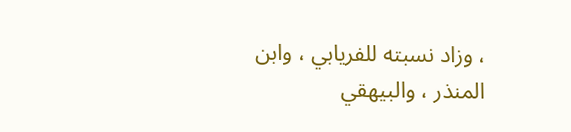، وزاد نسبته للفريابي ، وابن المنذر ، والبيهقي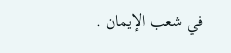في شعب الإيمان .